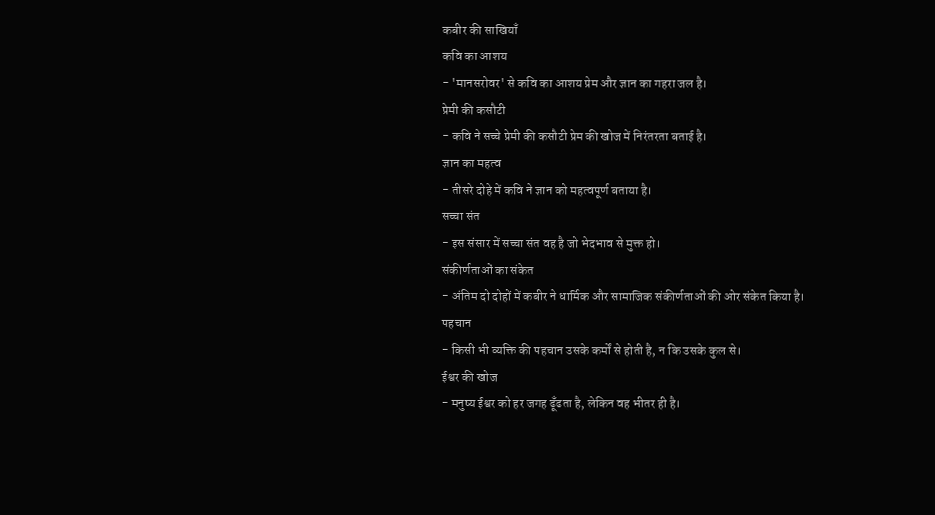कबीर की साखियाँ
कवि का आशय
- 'मानसरोवर' से कवि का आशय प्रेम और ज्ञान का गहरा जल है।
प्रेमी की कसौटी
- कवि ने सच्चे प्रेमी की कसौटी प्रेम की खोज में निरंतरता बताई है।
ज्ञान का महत्व
- तीसरे दोहे में कवि ने ज्ञान को महत्वपूर्ण बताया है।
सच्चा संत
- इस संसार में सच्चा संत वह है जो भेदभाव से मुक्त हो।
संकीर्णताओं का संकेत
- अंतिम दो दोहों में कबीर ने धार्मिक और सामाजिक संकीर्णताओं की ओर संकेत किया है।
पहचान
- किसी भी व्यक्ति की पहचान उसके कर्मों से होती है, न कि उसके कुल से।
ईश्वर की खोज
- मनुष्य ईश्वर को हर जगह ढूँढता है, लेकिन वह भीतर ही है।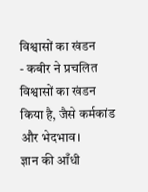विश्वासों का खंडन
- कबीर ने प्रचलित विश्वासों का खंडन किया है, जैसे कर्मकांड और भेदभाव।
ज्ञान की आँधी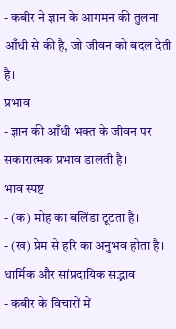- कबीर ने ज्ञान के आगमन की तुलना आँधी से की है, जो जीवन को बदल देती है।
प्रभाव
- ज्ञान की आँधी भक्त के जीवन पर सकारात्मक प्रभाव डालती है।
भाव स्पष्ट
- (क) मोह का बलिंडा टूटता है।
- (ख) प्रेम से हरि का अनुभव होता है।
धार्मिक और सांप्रदायिक सद्भाव
- कबीर के विचारों में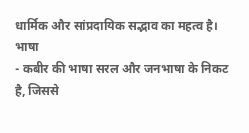धार्मिक और सांप्रदायिक सद्भाव का महत्व है।
भाषा
- कबीर की भाषा सरल और जनभाषा के निकट है, जिससे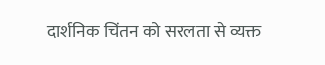दार्शनिक चिंतन को सरलता से व्यक्त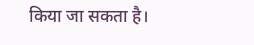किया जा सकता है।